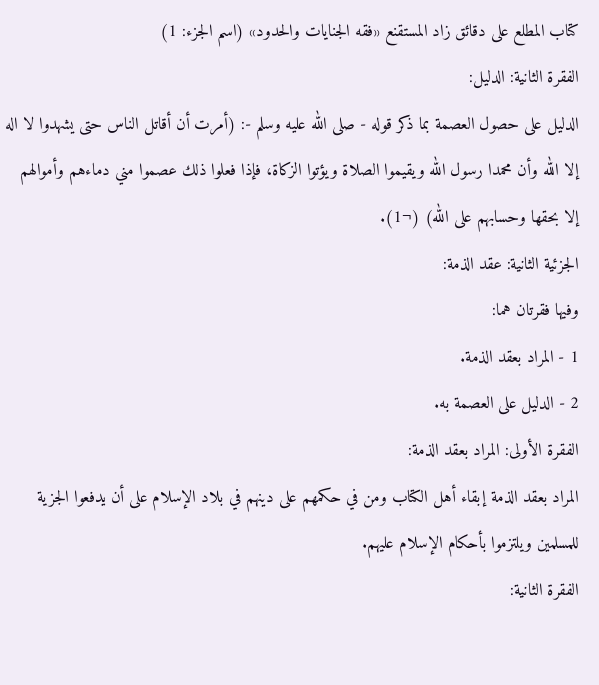كتاب المطلع على دقائق زاد المستقنع «فقه الجنايات والحدود» (اسم الجزء: 1)
الفقرة الثانية: الدليل:
الدليل على حصول العصمة بما ذكر قوله - صلى الله عليه وسلم -: (أمرت أن أقاتل الناس حتى يشهدوا لا اله إلا الله وأن محمدا رسول الله ويقيموا الصلاة ويؤتوا الزكاة، فإذا فعلوا ذلك عصموا مني دماءهم وأموالهم إلا بحقها وحسابهم على الله) (¬1).
الجزئية الثانية: عقد الذمة:
وفيها فقرتان هما:
1 - المراد بعقد الذمة.
2 - الدليل على العصمة به.
الفقرة الأولى: المراد بعقد الذمة:
المراد بعقد الذمة إبقاء أهل الكتاب ومن في حكمهم على دينهم في بلاد الإسلام على أن يدفعوا الجزية للمسلمين ويلتزموا بأحكام الإسلام عليهم.
الفقرة الثانية: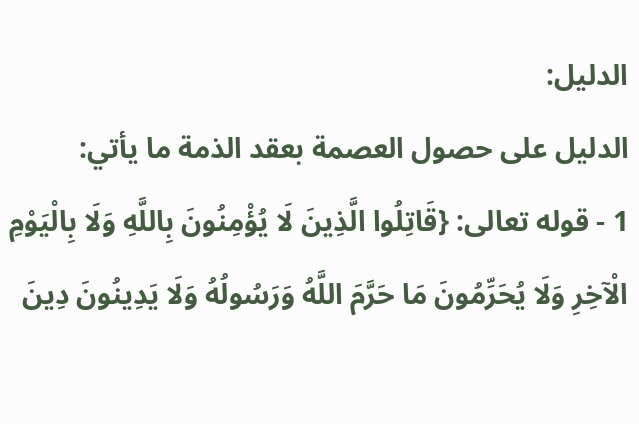الدليل:
الدليل على حصول العصمة بعقد الذمة ما يأتي:
1 - قوله تعالى: {قَاتِلُوا الَّذِينَ لَا يُؤْمِنُونَ بِاللَّهِ وَلَا بِالْيَوْمِ الْآخِرِ وَلَا يُحَرِّمُونَ مَا حَرَّمَ اللَّهُ وَرَسُولُهُ وَلَا يَدِينُونَ دِينَ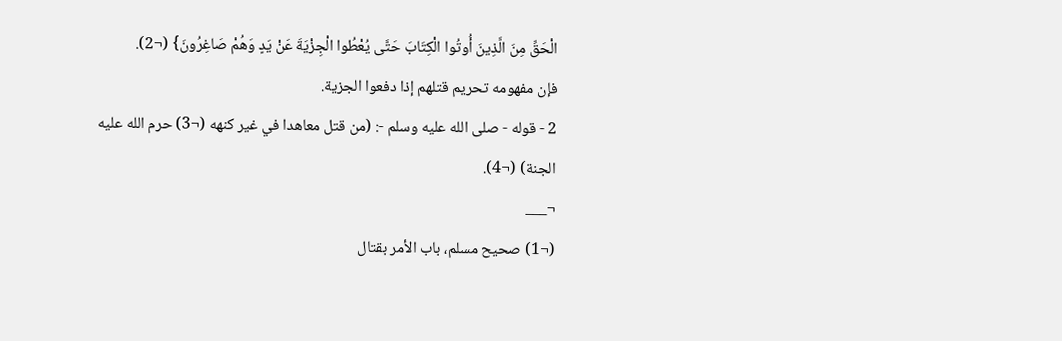الْحَقِّ مِنَ الَّذِينَ أُوتُوا الْكِتَابَ حَتَّى يُعْطُوا الْجِزْيَةَ عَنْ يَدٍ وَهُمْ صَاغِرُونَ} (¬2).
فإن مفهومه تحريم قتلهم إذا دفعوا الجزية.
2 - قوله - صلى الله عليه وسلم -: (من قتل معاهدا في غير كنهه (¬3) حرم الله عليه الجنة) (¬4).
¬___
(¬1) صحيح مسلم، باب الأمر بقتال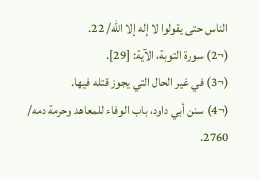الناس حتى يقولوا لا إله إلا الله/ 22.
(¬2) سورة التوبة، الآية: [29].
(¬3) في غير الحال التي يجوز قتله فيها.
(¬4) سنن أبي داود، باب الوفاء للمعاهد وحرمة دمه/ 2760.